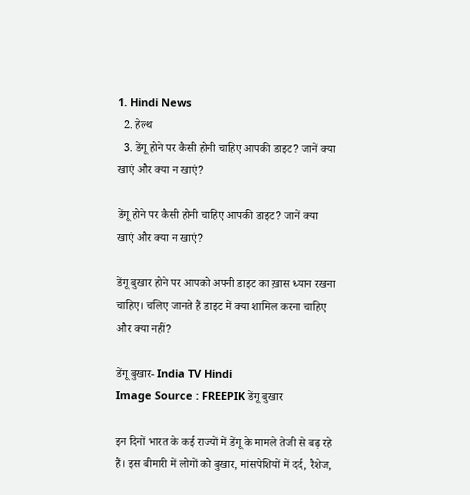1. Hindi News
  2. हेल्थ
  3. डेंगू होने पर कैसी होनी चाहिए आपकी डाइट? जानें क्या खाएं और क्या न खाएं?

डेंगू होने पर कैसी होनी चाहिए आपकी डाइट? जानें क्या खाएं और क्या न खाएं?

डेंगू बुखार होने पर आपको अपनी डाइट का ख़ास ध्यान रखना चाहिए। चलिए जानते हैं डाइट में क्या शामिल करना चाहिए और क्या नहीं?

डेंगू बुखार- India TV Hindi
Image Source : FREEPIK डेंगू बुखार

इन दिनों भारत के कई राज्यों में डेंगू के मामले तेजी से बढ़ रहे हैं। इस बीमारी में लोगों को बुखार, मांसपेशियों में दर्द, रैशेज,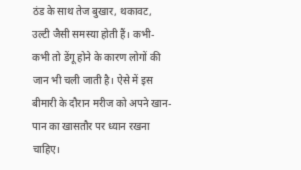ठंड के साथ तेज बुखार, थकावट, उल्टी जैसी समस्या होती हैं। कभी-कभी तो डेंगू होने के कारण लोगों की जान भी चली जाती है। ऐसे में इस बीमारी के दौरान मरीज को अपने खान-पान का खासतौर पर ध्यान रखना चाहिए।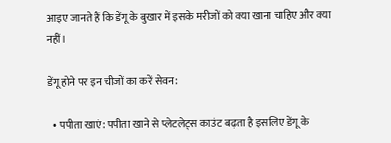आइए जानते हैं कि डेंगू के बुखार में इसके मरीजों को क्या खाना चाहिए और क्या नहीं।

डेंगू होने पर इन चीजों का करें सेवन:

  • पपीता खाएं: पपीता खाने से प्लेटलेट्स काउंट बढ़ता है इसलिए डेंगू के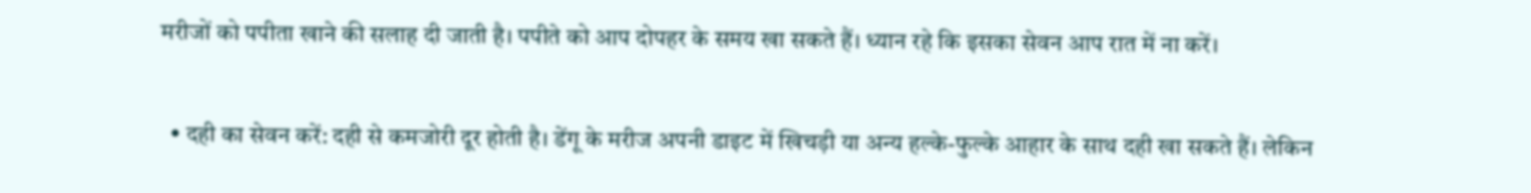मरीजों को पपीता खाने की सलाह दी जाती है। पपीते को आप दोपहर के समय खा सकते हैं। ध्यान रहे कि इसका सेवन आप रात में ना करें।

  • दही का सेवन करें: दही से कमजोरी दूर होती है। डेंगू के मरीज अपनी डाइट में खिचड़ी या अन्य हल्के-फुल्के आहार के साथ दही खा सकते हैं। लेकिन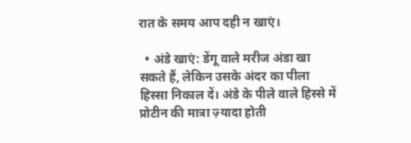रात के समय आप दही न खाएं।

  • अंडे खाएं: डेंगू वाले मरीज अंडा खा सकते हैं, लेकिन उसके अंदर का पीला हिस्सा निकाल दें। अंडे के पीले वाले हिस्से में प्रोटीन की मात्रा ज़्यादा होती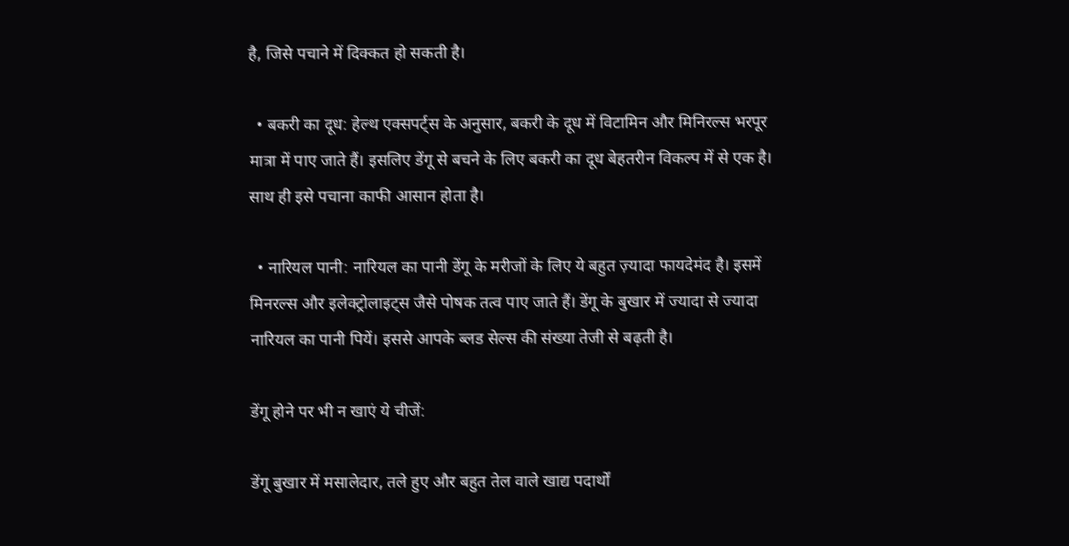है, जिसे पचाने में दिक्कत हो सकती है।

  • बकरी का दूध: हेल्थ एक्सपर्ट्स के अनुसार, बकरी के दूध में विटामिन और मिनिरल्स भरपूर मात्रा में पाए जाते हैं। इसलिए डेंगू से बचने के लिए बकरी का दूध बेहतरीन विकल्प में से एक है। साथ ही इसे पचाना काफी आसान होता है।

  • नारियल पानी: नारियल का पानी डेंगू के मरीजों के लिए ये बहुत ज़्यादा फायदेमंद है। इसमें मिनरल्स और इलेक्ट्रोलाइट्स जैसे पोषक तत्व पाए जाते हैं। डेंगू के बुखार में ज्यादा से ज्यादा नारियल का पानी पियें। इससे आपके ब्लड सेल्स की संख्या तेजी से बढ़ती है।

डेंगू होने पर भी न खाएं ये चीजें:

डेंगू बुखार में मसालेदार, तले हुए और बहुत तेल वाले खाद्य पदार्थों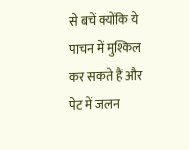से बचें क्योंकि ये पाचन में मुश्किल कर सकते हैं और पेट में जलन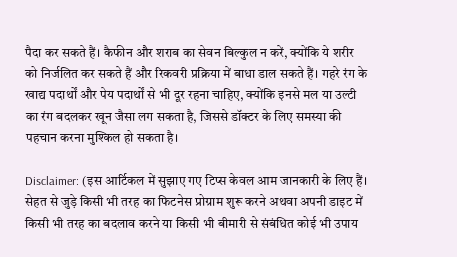पैदा कर सकते हैं। कैफीन और शराब का सेवन बिल्कुल न करें, क्योंकि ये शरीर को निर्जलित कर सकते हैं और रिकवरी प्रक्रिया में बाधा डाल सकते हैं। गहरे रंग के खाद्य पदार्थों और पेय पदार्थों से भी दूर रहना चाहिए, क्योंकि इनसे मल या उल्टी का रंग बदलकर खून जैसा लग सकता है, जिससे डॉक्टर के लिए समस्या की पहचान करना मुश्किल हो सकता है।

Disclaimer: (इस आर्टिकल में सुझाए गए टिप्स केवल आम जानकारी के लिए हैं। सेहत से जुड़े किसी भी तरह का फिटनेस प्रोग्राम शुरू करने अथवा अपनी डाइट में किसी भी तरह का बदलाव करने या किसी भी बीमारी से संबंधित कोई भी उपाय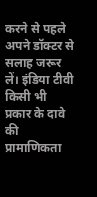करने से पहले अपने डॉक्टर से सलाह जरूर लें। इंडिया टीवी किसी भी प्रकार के दावे की प्रामाणिकता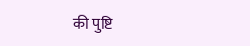की पुष्टि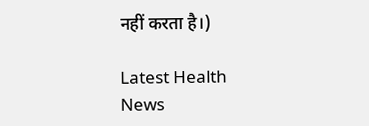नहीं करता है।)

Latest Health News